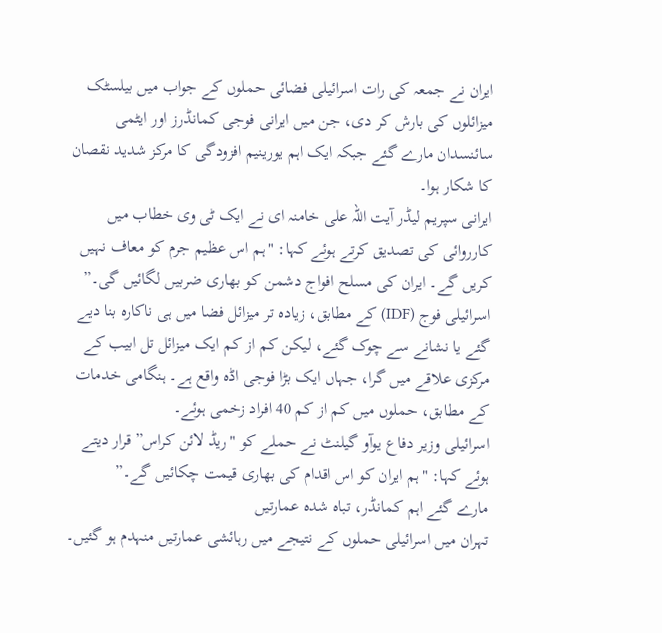ایران نے جمعہ کی رات اسرائیلی فضائی حملوں کے جواب میں بیلسٹک میزائلوں کی بارش کر دی، جن میں ایرانی فوجی کمانڈرز اور ایٹمی سائنسدان مارے گئے جبکہ ایک اہم یورینیم افزودگی کا مرکز شدید نقصان کا شکار ہوا۔
ایرانی سپریم لیڈر آیت اللہ علی خامنہ ای نے ایک ٹی وی خطاب میں کارروائی کی تصدیق کرتے ہوئے کہا: "ہم اس عظیم جرم کو معاف نہیں کریں گے۔ ایران کی مسلح افواج دشمن کو بھاری ضربیں لگائیں گی۔”
اسرائیلی فوج (IDF) کے مطابق، زیادہ تر میزائل فضا میں ہی ناکارہ بنا دیے گئے یا نشانے سے چوک گئے، لیکن کم از کم ایک میزائل تل ابیب کے مرکزی علاقے میں گرا، جہاں ایک بڑا فوجی اڈہ واقع ہے۔ ہنگامی خدمات کے مطابق، حملوں میں کم از کم 40 افراد زخمی ہوئے۔
اسرائیلی وزیر دفاع یوآو گیلنٹ نے حملے کو "ریڈ لائن کراس” قرار دیتے ہوئے کہا: "ہم ایران کو اس اقدام کی بھاری قیمت چکائیں گے۔”
مارے گئے اہم کمانڈر، تباہ شدہ عمارتیں
تہران میں اسرائیلی حملوں کے نتیجے میں رہائشی عمارتیں منہدم ہو گئیں۔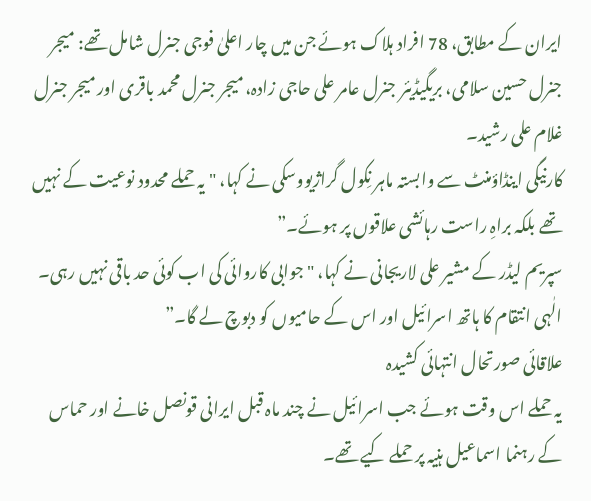ایران کے مطابق، 78 افراد ہلاک ہوئے جن میں چار اعلیٰ فوجی جنرل شامل تھے: میجر جنرل حسین سلامی، بریگیڈیئر جنرل عامر علی حاجی زادہ، میجر جنرل محمد باقری اور میجر جنرل غلام علی رشید۔
کارنیگی اینڈاؤمنٹ سے وابستہ ماہر نِکول گراژیووسکی نے کہا، "یہ حملے محدود نوعیت کے نہیں تھے بلکہ براہِ راست رہائشی علاقوں پر ہوئے۔”
سپریم لیڈر کے مشیر علی لاریجانی نے کہا، "جوابی کاروائی کی اب کوئی حد باقی نہیں رہی۔ الٰہی انتقام کا ہاتھ اسرائیل اور اس کے حامیوں کو دبوچ لے گا۔”
علاقائی صورتحال انتہائی کشیدہ
یہ حملے اس وقت ہوئے جب اسرائیل نے چند ماہ قبل ایرانی قونصل خانے اور حماس کے رہنما اسماعیل ہنیہ پر حملے کیے تھے۔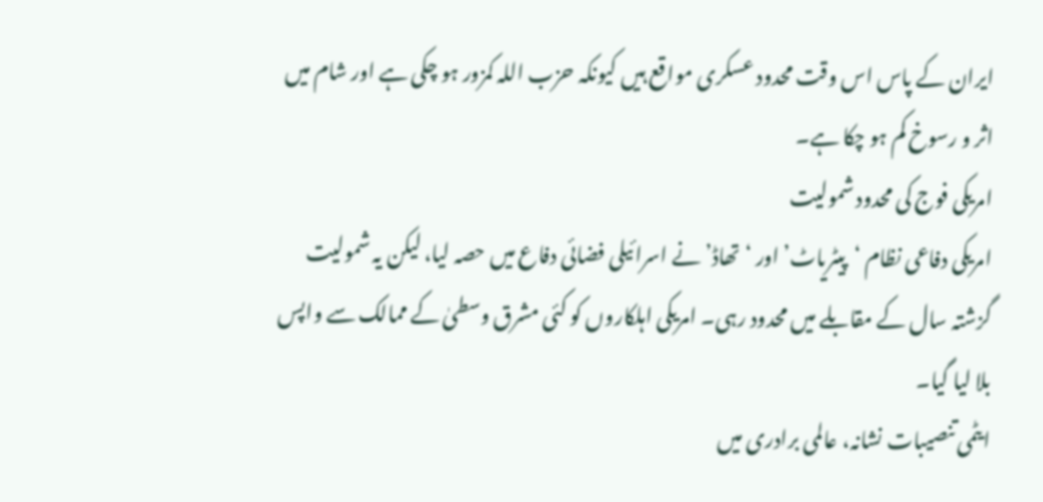ایران کے پاس اس وقت محدود عسکری مواقع ہیں کیونکہ حزب اللہ کمزور ہو چکی ہے اور شام میں اثر و رسوخ کم ہو چکا ہے۔
امریکی فوج کی محدود شمولیت
امریکی دفاعی نظام ‘پیٹریاٹ’ اور ‘تھاڈ’ نے اسرائیلی فضائی دفاع میں حصہ لیا، لیکن یہ شمولیت گزشتہ سال کے مقابلے میں محدود رہی۔ امریکی اہلکاروں کو کئی مشرق وسطیٰ کے ممالک سے واپس بلا لیا گیا۔
ایٹمی تنصیبات نشانہ، عالمی برادری میں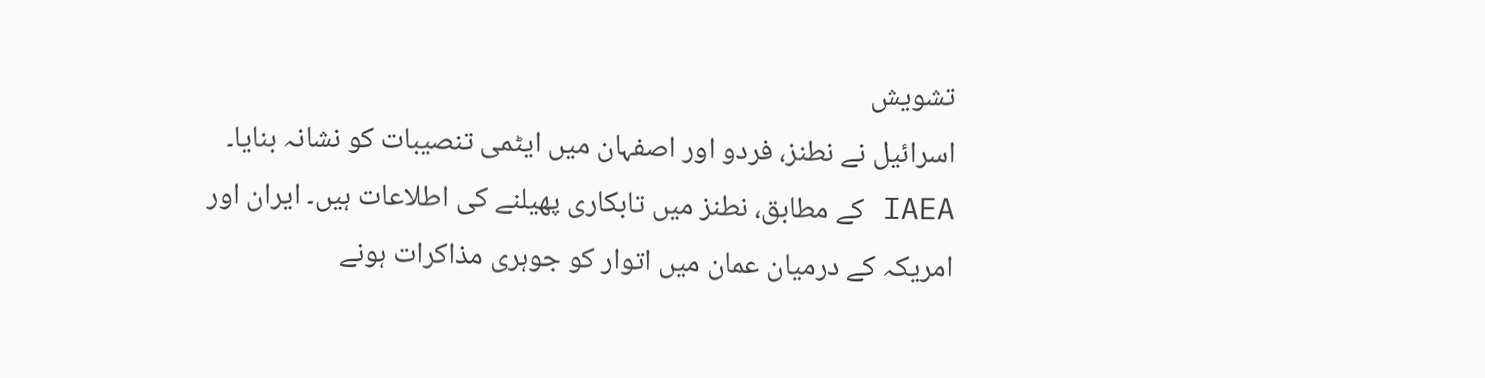تشویش
اسرائیل نے نطنز، فردو اور اصفہان میں ایٹمی تنصیبات کو نشانہ بنایا۔ IAEA کے مطابق، نطنز میں تابکاری پھیلنے کی اطلاعات ہیں۔ ایران اور امریکہ کے درمیان عمان میں اتوار کو جوہری مذاکرات ہونے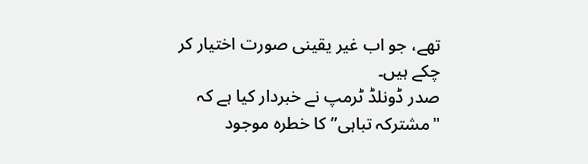تھے، جو اب غیر یقینی صورت اختیار کر چکے ہیں۔
صدر ڈونلڈ ٹرمپ نے خبردار کیا ہے کہ "مشترکہ تباہی” کا خطرہ موجود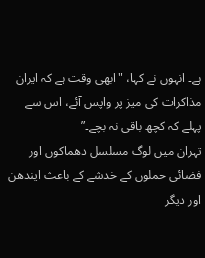ہے۔ انہوں نے کہا، "ابھی وقت ہے کہ ایران مذاکرات کی میز پر واپس آئے، اس سے پہلے کہ کچھ باقی نہ بچے۔”
تہران میں لوگ مسلسل دھماکوں اور فضائی حملوں کے خدشے کے باعث ایندھن اور دیگر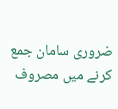ضروری سامان جمع کرنے میں مصروف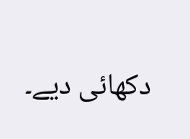دکھائی دیے۔